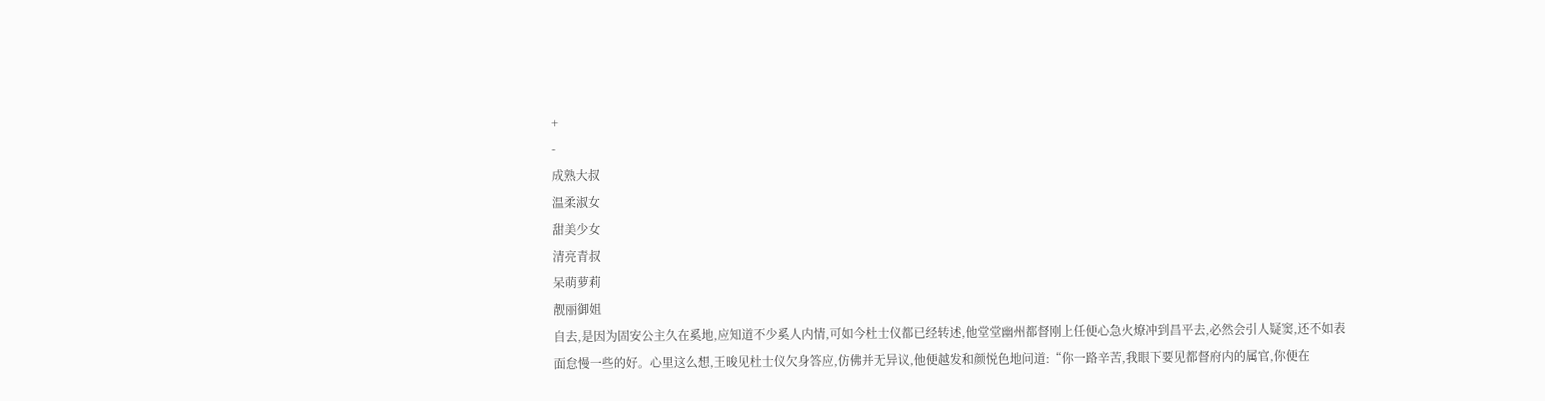+
-
成熟大叔
温柔淑女
甜美少女
清亮青叔
呆萌萝莉
靓丽御姐
自去,是因为固安公主久在奚地,应知道不少奚人内情,可如今杜士仪都已经转述,他堂堂幽州都督刚上任便心急火燎冲到昌平去,必然会引人疑窦,还不如表面怠慢一些的好。心里这么想,王晙见杜士仪欠身答应,仿佛并无异议,他便越发和颜悦色地问道:“你一路辛苦,我眼下要见都督府内的属官,你便在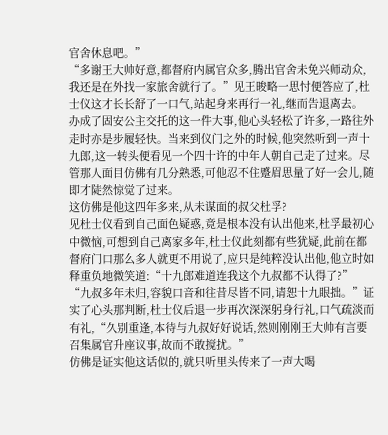官舍休息吧。”
“多谢王大帅好意,都督府内属官众多,腾出官舍未免兴师动众,我还是在外找一家旅舍就行了。”见王晙略一思忖便答应了,杜士仪这才长长舒了一口气,站起身来再行一礼,继而告退离去。
办成了固安公主交托的这一件大事,他心头轻松了许多,一路往外走时亦是步履轻快。当来到仪门之外的时候,他突然听到一声十九郎,这一转头便看见一个四十许的中年人朝自己走了过来。尽管那人面目仿佛有几分熟悉,可他忍不住蹙眉思量了好一会儿,随即才陡然惊觉了过来。
这仿佛是他这四年多来,从未谋面的叔父杜孚?
见杜士仪看到自己面色疑惑,竟是根本没有认出他来,杜孚最初心中微恼,可想到自己离家多年,杜士仪此刻都有些犹疑,此前在都督府门口那么多人就更不用说了,应只是纯粹没认出他,他立时如释重负地微笑道:“十九郎难道连我这个九叔都不认得了?”
“九叔多年未归,容貌口音和往昔尽皆不同,请恕十九眼拙。”证实了心头那判断,杜士仪后退一步再次深深躬身行礼,口气疏淡而有礼,“久别重逢,本待与九叔好好说话,然则刚刚王大帅有言要召集属官升座议事,故而不敢搅扰。”
仿佛是证实他这话似的,就只听里头传来了一声大喝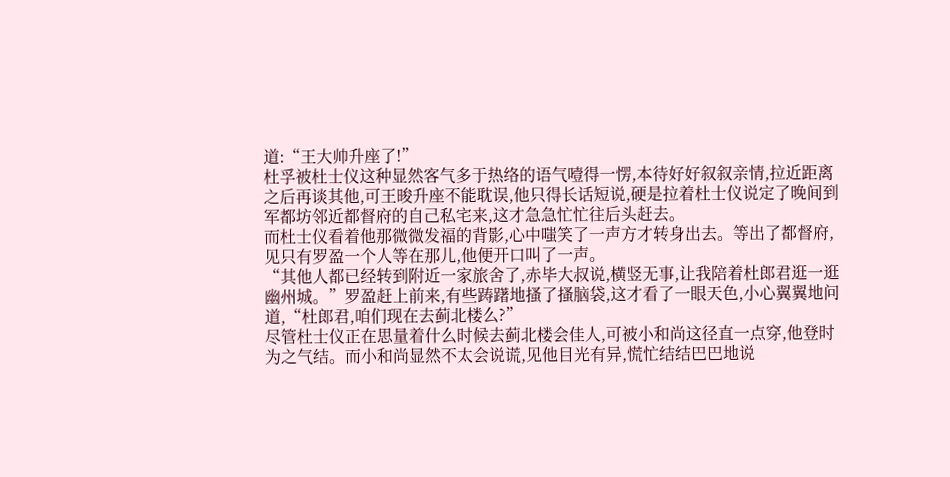道:“王大帅升座了!”
杜孚被杜士仪这种显然客气多于热络的语气噎得一愣,本待好好叙叙亲情,拉近距离之后再谈其他,可王晙升座不能耽误,他只得长话短说,硬是拉着杜士仪说定了晚间到军都坊邻近都督府的自己私宅来,这才急急忙忙往后头赶去。
而杜士仪看着他那微微发福的背影,心中嗤笑了一声方才转身出去。等出了都督府,见只有罗盈一个人等在那儿,他便开口叫了一声。
“其他人都已经转到附近一家旅舍了,赤毕大叔说,横竖无事,让我陪着杜郎君逛一逛幽州城。”罗盈赶上前来,有些踌躇地搔了搔脑袋,这才看了一眼天色,小心翼翼地问道,“杜郎君,咱们现在去蓟北楼么?”
尽管杜士仪正在思量着什么时候去蓟北楼会佳人,可被小和尚这径直一点穿,他登时为之气结。而小和尚显然不太会说谎,见他目光有异,慌忙结结巴巴地说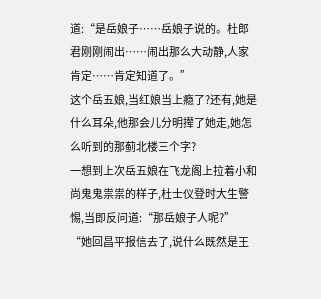道:“是岳娘子……岳娘子说的。杜郎君刚刚闹出……闹出那么大动静,人家肯定……肯定知道了。”
这个岳五娘,当红娘当上瘾了?还有,她是什么耳朵,他那会儿分明撵了她走,她怎么听到的那蓟北楼三个字?
一想到上次岳五娘在飞龙阁上拉着小和尚鬼鬼祟祟的样子,杜士仪登时大生警惕,当即反问道:“那岳娘子人呢?”
“她回昌平报信去了,说什么既然是王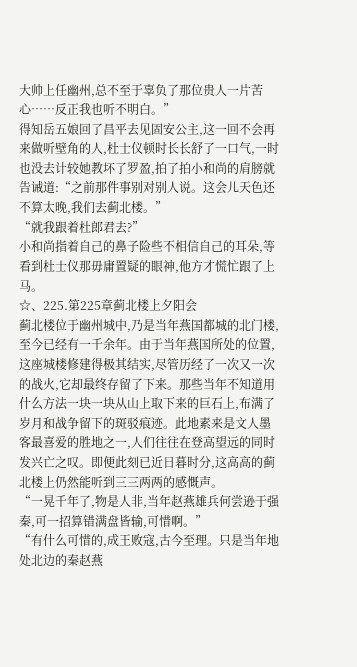大帅上任幽州,总不至于辜负了那位贵人一片苦心……反正我也听不明白。”
得知岳五娘回了昌平去见固安公主,这一回不会再来做听壁角的人,杜士仪顿时长长舒了一口气,一时也没去计较她教坏了罗盈,拍了拍小和尚的肩膀就告诫道:“之前那件事别对别人说。这会儿天色还不算太晚,我们去蓟北楼。”
“就我跟着杜郎君去?”
小和尚指着自己的鼻子险些不相信自己的耳朵,等看到杜士仪那毋庸置疑的眼神,他方才慌忙跟了上马。
☆、225.第225章蓟北楼上夕阳会
蓟北楼位于幽州城中,乃是当年燕国都城的北门楼,至今已经有一千余年。由于当年燕国所处的位置,这座城楼修建得极其结实,尽管历经了一次又一次的战火,它却最终存留了下来。那些当年不知道用什么方法一块一块从山上取下来的巨石上,布满了岁月和战争留下的斑驳痕迹。此地素来是文人墨客最喜爱的胜地之一,人们往往在登高望远的同时发兴亡之叹。即便此刻已近日暮时分,这高高的蓟北楼上仍然能听到三三两两的感慨声。
“一晃千年了,物是人非,当年赵燕雄兵何尝逊于强秦,可一招算错满盘皆输,可惜啊。”
“有什么可惜的,成王败寇,古今至理。只是当年地处北边的秦赵燕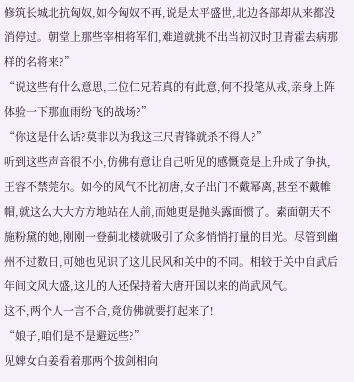修筑长城北抗匈奴,如今匈奴不再,说是太平盛世,北边各部却从来都没消停过。朝堂上那些宰相将军们,难道就挑不出当初汉时卫青霍去病那样的名将来?”
“说这些有什么意思,二位仁兄若真的有此意,何不投笔从戎,亲身上阵体验一下那血雨纷飞的战场?”
“你这是什么话?莫非以为我这三尺青锋就杀不得人?”
听到这些声音很不小,仿佛有意让自己听见的感慨竟是上升成了争执,王容不禁莞尔。如今的风气不比初唐,女子出门不戴幂离,甚至不戴帷帽,就这么大大方方地站在人前,而她更是抛头露面惯了。素面朝天不施粉黛的她,刚刚一登蓟北楼就吸引了众多悄悄打量的目光。尽管到幽州不过数日,可她也见识了这儿民风和关中的不同。相较于关中自武后年间文风大盛,这儿的人还保持着大唐开国以来的尚武风气。
这不,两个人一言不合,竟仿佛就要打起来了!
“娘子,咱们是不是避远些?”
见婢女白姜看着那两个拔剑相向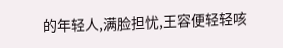的年轻人,满脸担忧,王容便轻轻咳